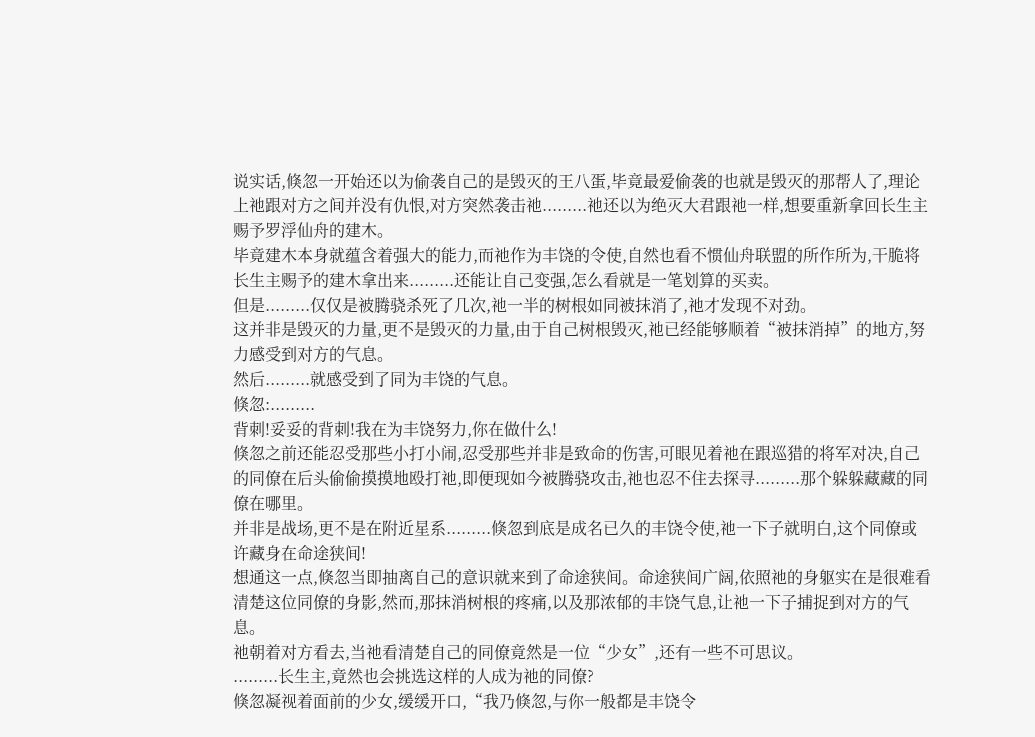说实话,倏忽一开始还以为偷袭自己的是毁灭的王八蛋,毕竟最爱偷袭的也就是毁灭的那帮人了,理论上祂跟对方之间并没有仇恨,对方突然袭击祂.........祂还以为绝灭大君跟祂一样,想要重新拿回长生主赐予罗浮仙舟的建木。
毕竟建木本身就蕴含着强大的能力,而祂作为丰饶的令使,自然也看不惯仙舟联盟的所作所为,干脆将长生主赐予的建木拿出来.........还能让自己变强,怎么看就是一笔划算的买卖。
但是.........仅仅是被腾骁杀死了几次,祂一半的树根如同被抹消了,祂才发现不对劲。
这并非是毁灭的力量,更不是毁灭的力量,由于自己树根毁灭,祂已经能够顺着“被抹消掉”的地方,努力感受到对方的气息。
然后.........就感受到了同为丰饶的气息。
倏忽:.........
背刺!妥妥的背刺!我在为丰饶努力,你在做什么!
倏忽之前还能忍受那些小打小闹,忍受那些并非是致命的伤害,可眼见着祂在跟巡猎的将军对决,自己的同僚在后头偷偷摸摸地殴打祂,即便现如今被腾骁攻击,祂也忍不住去探寻.........那个躲躲藏藏的同僚在哪里。
并非是战场,更不是在附近星系.........倏忽到底是成名已久的丰饶令使,祂一下子就明白,这个同僚或许藏身在命途狭间!
想通这一点,倏忽当即抽离自己的意识就来到了命途狭间。命途狭间广阔,依照祂的身躯实在是很难看清楚这位同僚的身影,然而,那抹消树根的疼痛,以及那浓郁的丰饶气息,让祂一下子捕捉到对方的气息。
祂朝着对方看去,当祂看清楚自己的同僚竟然是一位“少女”,还有一些不可思议。
.........长生主,竟然也会挑选这样的人成为祂的同僚?
倏忽凝视着面前的少女,缓缓开口,“我乃倏忽,与你一般都是丰饶令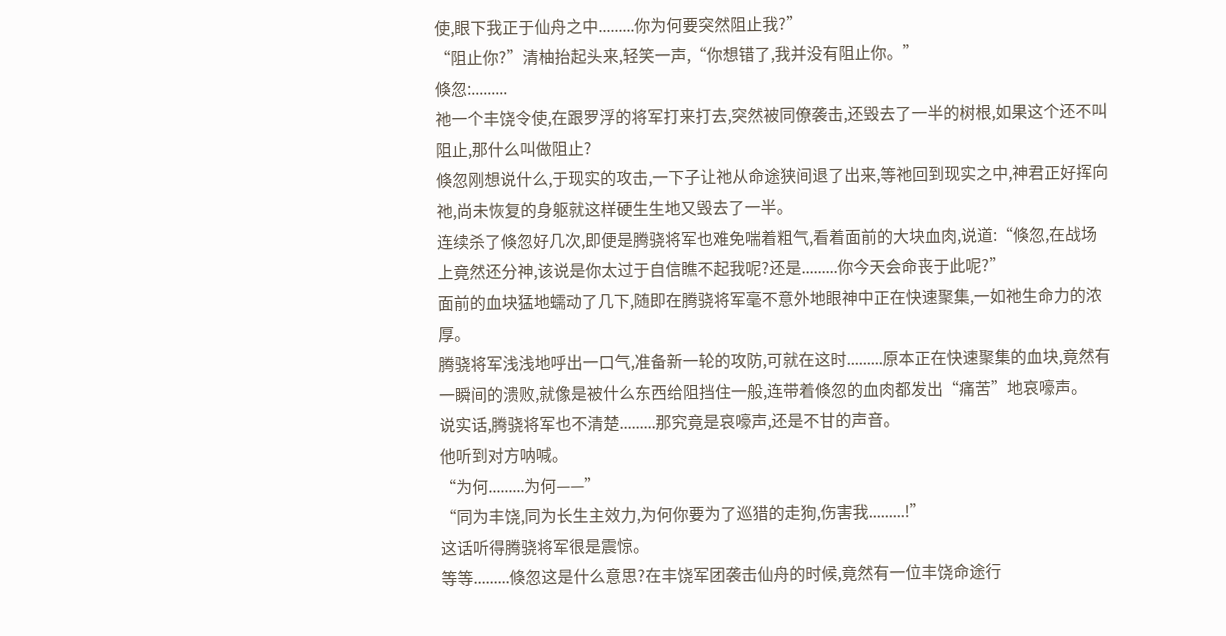使,眼下我正于仙舟之中.........你为何要突然阻止我?”
“阻止你?”清柚抬起头来,轻笑一声,“你想错了,我并没有阻止你。”
倏忽:.........
祂一个丰饶令使,在跟罗浮的将军打来打去,突然被同僚袭击,还毁去了一半的树根,如果这个还不叫阻止,那什么叫做阻止?
倏忽刚想说什么,于现实的攻击,一下子让祂从命途狭间退了出来,等祂回到现实之中,神君正好挥向祂,尚未恢复的身躯就这样硬生生地又毁去了一半。
连续杀了倏忽好几次,即便是腾骁将军也难免喘着粗气,看着面前的大块血肉,说道:“倏忽,在战场上竟然还分神,该说是你太过于自信瞧不起我呢?还是.........你今天会命丧于此呢?”
面前的血块猛地蠕动了几下,随即在腾骁将军毫不意外地眼神中正在快速聚集,一如祂生命力的浓厚。
腾骁将军浅浅地呼出一口气,准备新一轮的攻防,可就在这时.........原本正在快速聚集的血块,竟然有一瞬间的溃败,就像是被什么东西给阻挡住一般,连带着倏忽的血肉都发出“痛苦”地哀嚎声。
说实话,腾骁将军也不清楚.........那究竟是哀嚎声,还是不甘的声音。
他听到对方呐喊。
“为何.........为何——”
“同为丰饶,同为长生主效力,为何你要为了巡猎的走狗,伤害我.........!”
这话听得腾骁将军很是震惊。
等等.........倏忽这是什么意思?在丰饶军团袭击仙舟的时候,竟然有一位丰饶命途行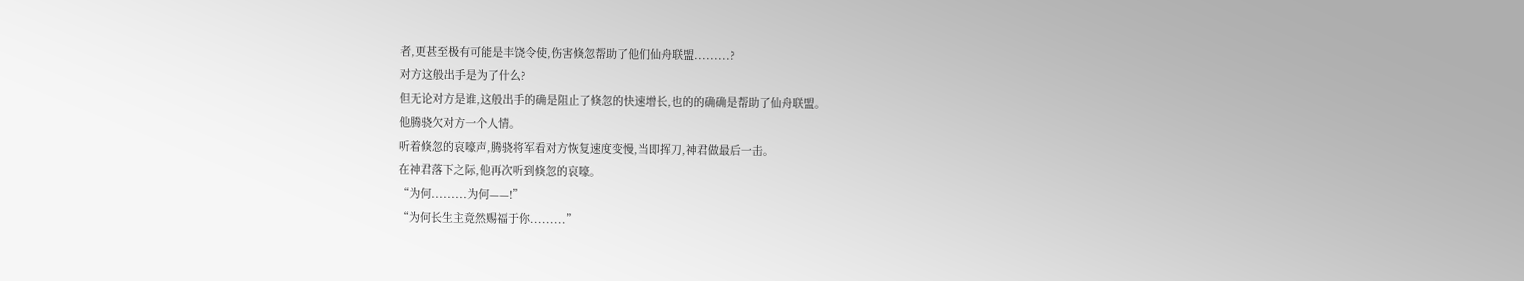者,更甚至极有可能是丰饶令使,伤害倏忽帮助了他们仙舟联盟.........?
对方这般出手是为了什么?
但无论对方是谁,这般出手的确是阻止了倏忽的快速增长,也的的确确是帮助了仙舟联盟。
他腾骁欠对方一个人情。
听着倏忽的哀嚎声,腾骁将军看对方恢复速度变慢,当即挥刀,神君做最后一击。
在神君落下之际,他再次听到倏忽的哀嚎。
“为何.........为何——!”
“为何长生主竟然赐福于你.........”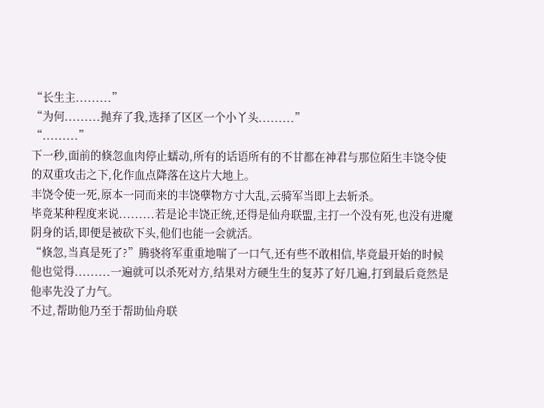“长生主.........”
“为何.........抛弃了我,选择了区区一个小丫头.........”
“.........”
下一秒,面前的倏忽血肉停止蠕动,所有的话语所有的不甘都在神君与那位陌生丰饶令使的双重攻击之下,化作血点降落在这片大地上。
丰饶令使一死,原本一同而来的丰饶孽物方寸大乱,云骑军当即上去斩杀。
毕竟某种程度来说.........若是论丰饶正统,还得是仙舟联盟,主打一个没有死,也没有进魔阴身的话,即便是被砍下头,他们也能一会就活。
“倏忽,当真是死了?”腾骁将军重重地喘了一口气,还有些不敢相信,毕竟最开始的时候他也觉得.........一遍就可以杀死对方,结果对方硬生生的复苏了好几遍,打到最后竟然是他率先没了力气。
不过,帮助他乃至于帮助仙舟联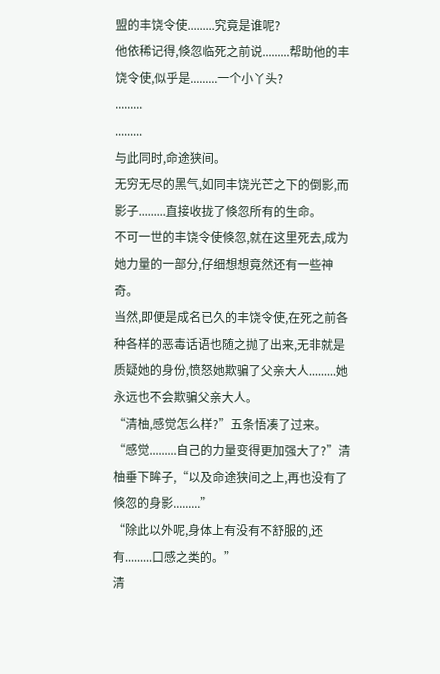盟的丰饶令使.........究竟是谁呢?
他依稀记得,倏忽临死之前说.........帮助他的丰饶令使,似乎是.........一个小丫头?
.........
.........
与此同时,命途狭间。
无穷无尽的黑气,如同丰饶光芒之下的倒影,而影子.........直接收拢了倏忽所有的生命。
不可一世的丰饶令使倏忽,就在这里死去,成为她力量的一部分,仔细想想竟然还有一些神奇。
当然,即便是成名已久的丰饶令使,在死之前各种各样的恶毒话语也随之抛了出来,无非就是质疑她的身份,愤怒她欺骗了父亲大人.........她永远也不会欺骗父亲大人。
“清柚,感觉怎么样?”五条悟凑了过来。
“感觉.........自己的力量变得更加强大了?”清柚垂下眸子,“以及命途狭间之上,再也没有了倏忽的身影.........”
“除此以外呢,身体上有没有不舒服的,还有.........口感之类的。”
清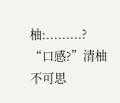柚:.........?
“口感?”清柚不可思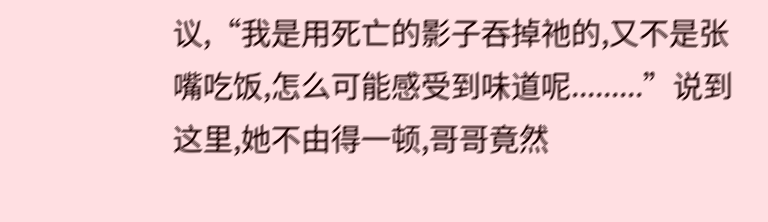议,“我是用死亡的影子吞掉祂的,又不是张嘴吃饭,怎么可能感受到味道呢.........”说到这里,她不由得一顿,哥哥竟然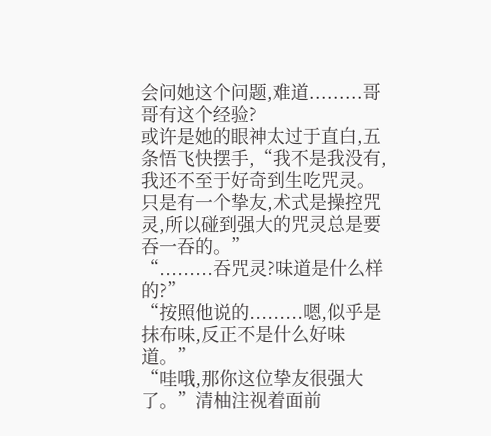会问她这个问题,难道.........哥哥有这个经验?
或许是她的眼神太过于直白,五条悟飞快摆手,“我不是我没有,我还不至于好奇到生吃咒灵。只是有一个挚友,术式是操控咒灵,所以碰到强大的咒灵总是要吞一吞的。”
“.........吞咒灵?味道是什么样的?”
“按照他说的.........嗯,似乎是抹布味,反正不是什么好味道。”
“哇哦,那你这位挚友很强大了。”清柚注视着面前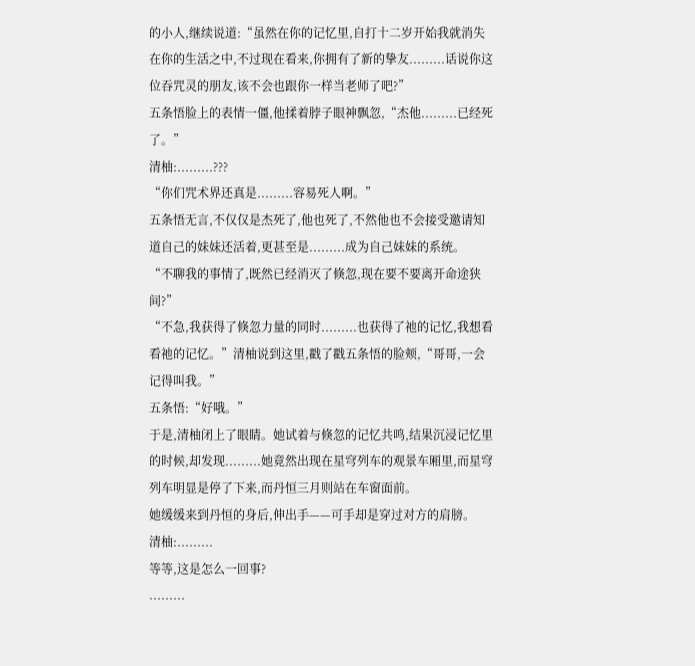的小人,继续说道:“虽然在你的记忆里,自打十二岁开始我就消失在你的生活之中,不过现在看来,你拥有了新的挚友.........话说你这位吞咒灵的朋友,该不会也跟你一样当老师了吧?”
五条悟脸上的表情一僵,他揉着脖子眼神飘忽,“杰他.........已经死了。”
清柚:.........???
“你们咒术界还真是.........容易死人啊。”
五条悟无言,不仅仅是杰死了,他也死了,不然他也不会接受邀请知道自己的妹妹还活着,更甚至是.........成为自己妹妹的系统。
“不聊我的事情了,既然已经消灭了倏忽,现在要不要离开命途狭间?”
“不急,我获得了倏忽力量的同时.........也获得了祂的记忆,我想看看祂的记忆。”清柚说到这里,戳了戳五条悟的脸颊,“哥哥,一会记得叫我。”
五条悟:“好哦。”
于是,清柚闭上了眼睛。她试着与倏忽的记忆共鸣,结果沉浸记忆里的时候,却发现.........她竟然出现在星穹列车的观景车厢里,而星穹列车明显是停了下来,而丹恒三月则站在车窗面前。
她缓缓来到丹恒的身后,伸出手——可手却是穿过对方的肩膀。
清柚:.........
等等,这是怎么一回事?
.........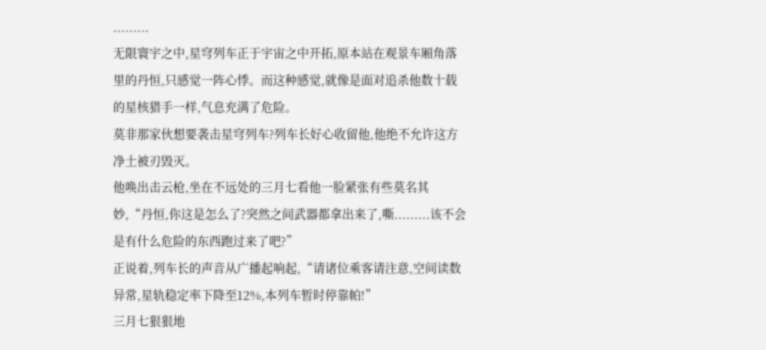.........
无限寰宇之中,星穹列车正于宇宙之中开拓,原本站在观景车厢角落里的丹恒,只感觉一阵心悸。而这种感觉,就像是面对追杀他数十载的星核猎手一样,气息充满了危险。
莫非那家伙想要袭击星穹列车?列车长好心收留他,他绝不允许这方净土被刃毁灭。
他唤出击云枪,坐在不远处的三月七看他一脸紧张有些莫名其妙,“丹恒,你这是怎么了?突然之间武器都拿出来了,嘶.........该不会是有什么危险的东西跑过来了吧?”
正说着,列车长的声音从广播起响起,“请诸位乘客请注意,空间读数异常,星轨稳定率下降至12%,本列车暂时停靠帕!”
三月七狠狠地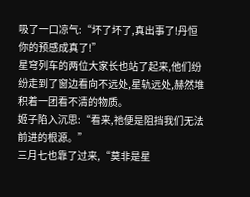吸了一口凉气:“坏了坏了,真出事了!丹恒你的预感成真了!”
星穹列车的两位大家长也站了起来,他们纷纷走到了窗边看向不远处,星轨远处,赫然堆积着一团看不清的物质。
姬子陷入沉思:“看来,祂便是阻挡我们无法前进的根源。”
三月七也靠了过来,“莫非是星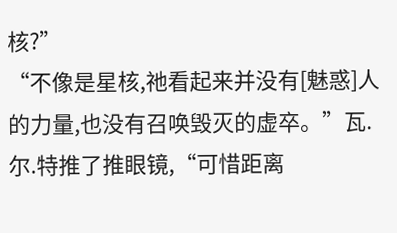核?”
“不像是星核,祂看起来并没有[魅惑]人的力量,也没有召唤毁灭的虚卒。”瓦.尔.特推了推眼镜,“可惜距离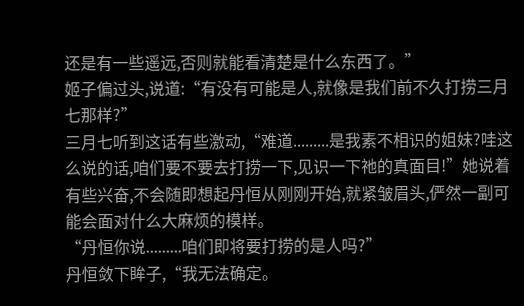还是有一些遥远,否则就能看清楚是什么东西了。”
姬子偏过头,说道:“有没有可能是人,就像是我们前不久打捞三月七那样?”
三月七听到这话有些激动,“难道.........是我素不相识的姐妹?哇这么说的话,咱们要不要去打捞一下,见识一下祂的真面目!”她说着有些兴奋,不会随即想起丹恒从刚刚开始,就紧皱眉头,俨然一副可能会面对什么大麻烦的模样。
“丹恒你说.........咱们即将要打捞的是人吗?”
丹恒敛下眸子,“我无法确定。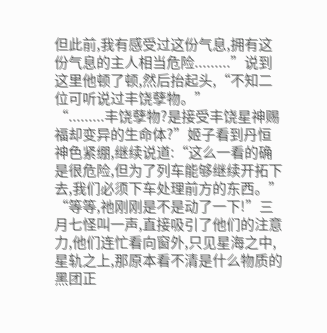但此前,我有感受过这份气息,拥有这份气息的主人相当危险.........”说到这里他顿了顿,然后抬起头,“不知二位可听说过丰饶孽物。”
“.........丰饶孽物?是接受丰饶星神赐福却变异的生命体?”姬子看到丹恒神色紧绷,继续说道:“这么一看的确是很危险,但为了列车能够继续开拓下去,我们必须下车处理前方的东西。”
“等等,祂刚刚是不是动了一下!”三月七怪叫一声,直接吸引了他们的注意力,他们连忙看向窗外,只见星海之中,星轨之上,那原本看不清是什么物质的黑团正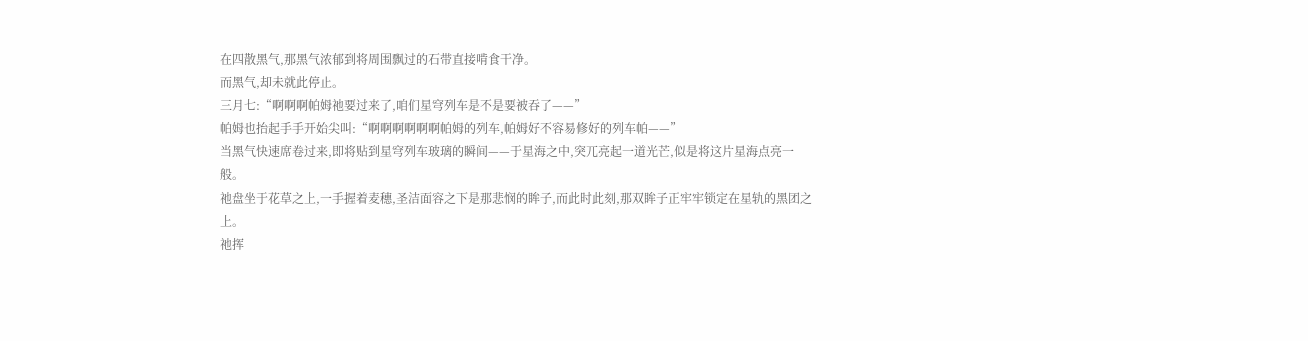在四散黑气,那黑气浓郁到将周围飘过的石带直接啃食干净。
而黑气,却未就此停止。
三月七:“啊啊啊帕姆祂要过来了,咱们星穹列车是不是要被吞了——”
帕姆也抬起手手开始尖叫:“啊啊啊啊啊啊帕姆的列车,帕姆好不容易修好的列车帕——”
当黑气快速席卷过来,即将贴到星穹列车玻璃的瞬间——于星海之中,突兀亮起一道光芒,似是将这片星海点亮一般。
祂盘坐于花草之上,一手握着麦穗,圣洁面容之下是那悲悯的眸子,而此时此刻,那双眸子正牢牢锁定在星轨的黑团之上。
祂挥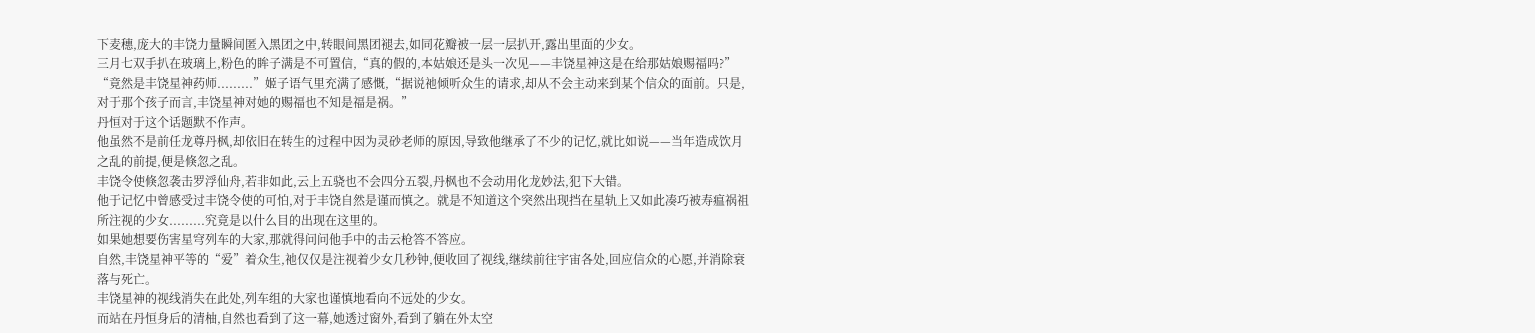下麦穗,庞大的丰饶力量瞬间匿入黑团之中,转眼间黑团褪去,如同花瓣被一层一层扒开,露出里面的少女。
三月七双手扒在玻璃上,粉色的眸子满是不可置信,“真的假的,本姑娘还是头一次见——丰饶星神这是在给那姑娘赐福吗?”
“竟然是丰饶星神药师.........”姬子语气里充满了感慨,“据说祂倾听众生的请求,却从不会主动来到某个信众的面前。只是,对于那个孩子而言,丰饶星神对她的赐福也不知是福是祸。”
丹恒对于这个话题默不作声。
他虽然不是前任龙尊丹枫,却依旧在转生的过程中因为灵砂老师的原因,导致他继承了不少的记忆,就比如说——当年造成饮月之乱的前提,便是倏忽之乱。
丰饶令使倏忽袭击罗浮仙舟,若非如此,云上五骁也不会四分五裂,丹枫也不会动用化龙妙法,犯下大错。
他于记忆中曾感受过丰饶令使的可怕,对于丰饶自然是谨而慎之。就是不知道这个突然出现挡在星轨上又如此凑巧被寿瘟祸祖所注视的少女.........究竟是以什么目的出现在这里的。
如果她想要伤害星穹列车的大家,那就得问问他手中的击云枪答不答应。
自然,丰饶星神平等的“爱”着众生,祂仅仅是注视着少女几秒钟,便收回了视线,继续前往宇宙各处,回应信众的心愿,并消除衰落与死亡。
丰饶星神的视线消失在此处,列车组的大家也谨慎地看向不远处的少女。
而站在丹恒身后的清柚,自然也看到了这一幕,她透过窗外,看到了躺在外太空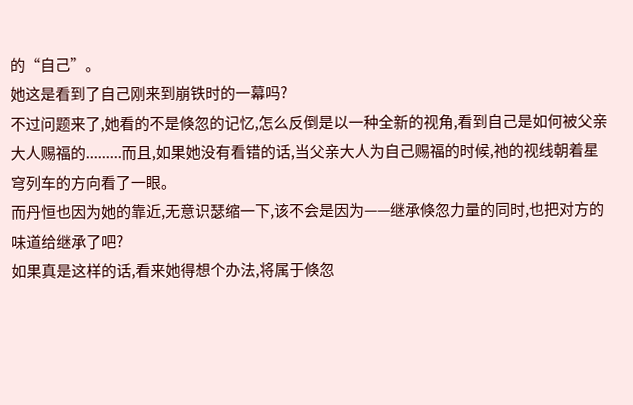的“自己”。
她这是看到了自己刚来到崩铁时的一幕吗?
不过问题来了,她看的不是倏忽的记忆,怎么反倒是以一种全新的视角,看到自己是如何被父亲大人赐福的.........而且,如果她没有看错的话,当父亲大人为自己赐福的时候,祂的视线朝着星穹列车的方向看了一眼。
而丹恒也因为她的靠近,无意识瑟缩一下,该不会是因为——继承倏忽力量的同时,也把对方的味道给继承了吧?
如果真是这样的话,看来她得想个办法,将属于倏忽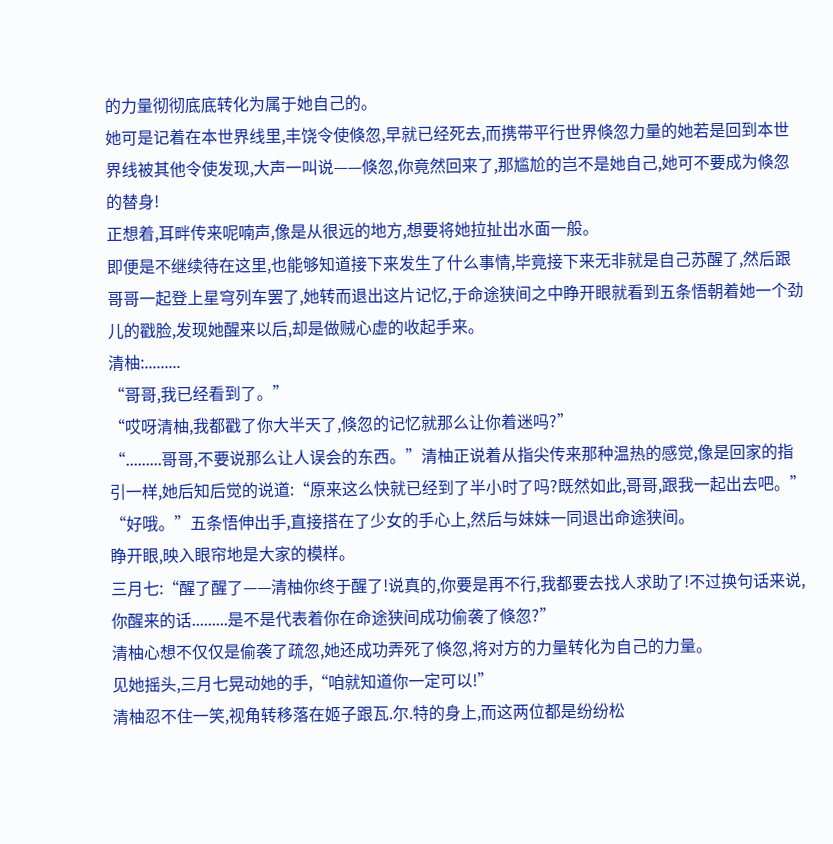的力量彻彻底底转化为属于她自己的。
她可是记着在本世界线里,丰饶令使倏忽,早就已经死去,而携带平行世界倏忽力量的她若是回到本世界线被其他令使发现,大声一叫说——倏忽,你竟然回来了,那尴尬的岂不是她自己,她可不要成为倏忽的替身!
正想着,耳畔传来呢喃声,像是从很远的地方,想要将她拉扯出水面一般。
即便是不继续待在这里,也能够知道接下来发生了什么事情,毕竟接下来无非就是自己苏醒了,然后跟哥哥一起登上星穹列车罢了,她转而退出这片记忆,于命途狭间之中睁开眼就看到五条悟朝着她一个劲儿的戳脸,发现她醒来以后,却是做贼心虚的收起手来。
清柚:.........
“哥哥,我已经看到了。”
“哎呀清柚,我都戳了你大半天了,倏忽的记忆就那么让你着迷吗?”
“.........哥哥,不要说那么让人误会的东西。”清柚正说着从指尖传来那种温热的感觉,像是回家的指引一样,她后知后觉的说道:“原来这么快就已经到了半小时了吗?既然如此,哥哥,跟我一起出去吧。”
“好哦。”五条悟伸出手,直接搭在了少女的手心上,然后与妹妹一同退出命途狭间。
睁开眼,映入眼帘地是大家的模样。
三月七:“醒了醒了——清柚你终于醒了!说真的,你要是再不行,我都要去找人求助了!不过换句话来说,你醒来的话.........是不是代表着你在命途狭间成功偷袭了倏忽?”
清柚心想不仅仅是偷袭了疏忽,她还成功弄死了倏忽,将对方的力量转化为自己的力量。
见她摇头,三月七晃动她的手,“咱就知道你一定可以!”
清柚忍不住一笑,视角转移落在姬子跟瓦.尔.特的身上,而这两位都是纷纷松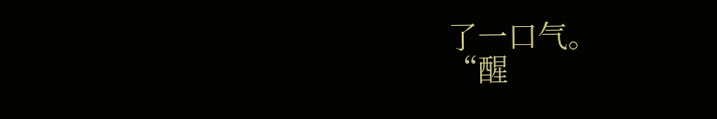了一口气。
“醒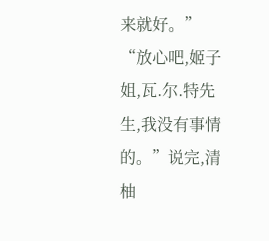来就好。”
“放心吧,姬子姐,瓦.尔.特先生,我没有事情的。”说完,清柚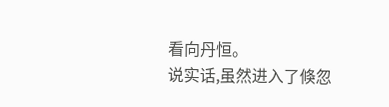看向丹恒。
说实话,虽然进入了倏忽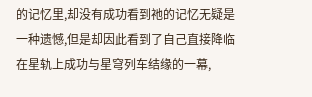的记忆里,却没有成功看到祂的记忆无疑是一种遗憾,但是却因此看到了自己直接降临在星轨上成功与星穹列车结缘的一幕,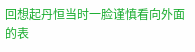回想起丹恒当时一脸谨慎看向外面的表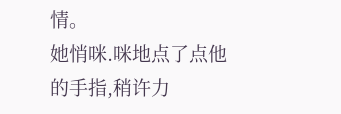情。
她悄咪.咪地点了点他的手指,稍许力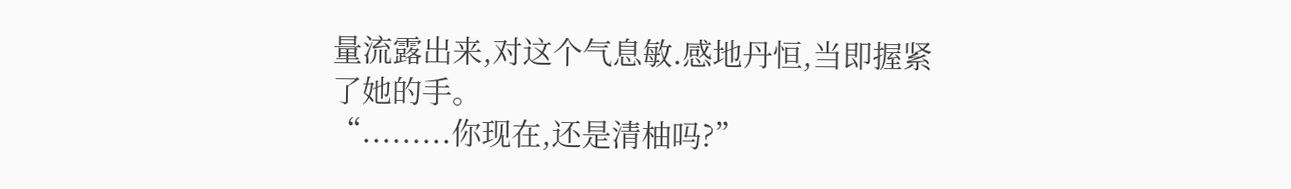量流露出来,对这个气息敏.感地丹恒,当即握紧了她的手。
“.........你现在,还是清柚吗?”